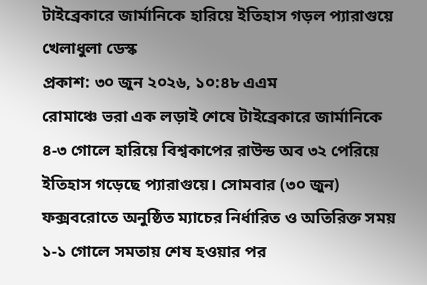টাইব্রেকারে জার্মানিকে হারিয়ে ইতিহাস গড়ল প্যারাগুয়ে
খেলাধুলা ডেস্ক
প্রকাশ: ৩০ জুন ২০২৬, ১০:৪৮ এএম
রোমাঞ্চে ভরা এক লড়াই শেষে টাইব্রেকারে জার্মানিকে ৪-৩ গোলে হারিয়ে বিশ্বকাপের রাউন্ড অব ৩২ পেরিয়ে ইতিহাস গড়েছে প্যারাগুয়ে। সোমবার (৩০ জুন) ফক্সবরোতে অনুষ্ঠিত ম্যাচের নির্ধারিত ও অতিরিক্ত সময় ১-১ গোলে সমতায় শেষ হওয়ার পর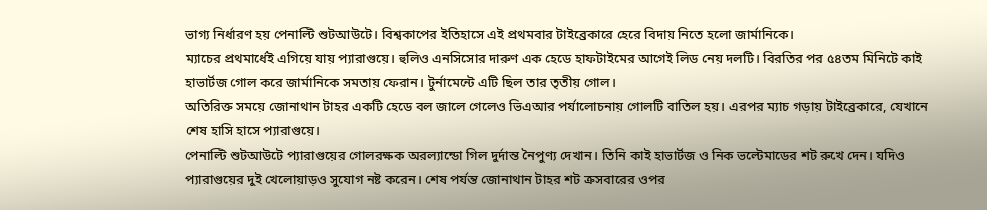ভাগ্য নির্ধারণ হয় পেনাল্টি শুটআউটে। বিশ্বকাপের ইতিহাসে এই প্রথমবার টাইব্রেকারে হেরে বিদায় নিতে হলো জার্মানিকে।
ম্যাচের প্রথমার্ধেই এগিয়ে যায় প্যারাগুয়ে। হুলিও এনসিসোর দারুণ এক হেডে হাফটাইমের আগেই লিড নেয় দলটি। বিরতির পর ৫৪তম মিনিটে কাই হাভার্টজ গোল করে জার্মানিকে সমতায় ফেরান। টুর্নামেন্টে এটি ছিল তার তৃতীয় গোল।
অতিরিক্ত সময়ে জোনাথান টাহর একটি হেডে বল জালে গেলেও ভিএআর পর্যালোচনায় গোলটি বাতিল হয়। এরপর ম্যাচ গড়ায় টাইব্রেকারে, যেখানে শেষ হাসি হাসে প্যারাগুয়ে।
পেনাল্টি শুটআউটে প্যারাগুয়ের গোলরক্ষক অরল্যান্ডো গিল দুর্দান্ত নৈপুণ্য দেখান। তিনি কাই হাভার্টজ ও নিক ভল্টেমাডের শট রুখে দেন। যদিও প্যারাগুয়ের দুই খেলোয়াড়ও সুযোগ নষ্ট করেন। শেষ পর্যন্ত জোনাথান টাহর শট ক্রসবারের ওপর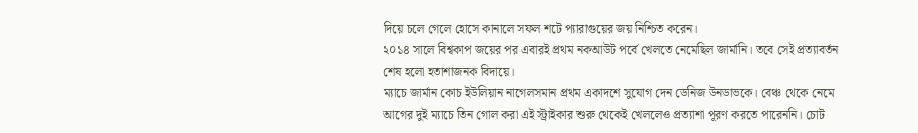দিয়ে চলে গেলে হোসে কানালে সফল শটে প্যারাগুয়ের জয় নিশ্চিত করেন।
২০১৪ সালে বিশ্বকাপ জয়ের পর এবারই প্রথম নকআউট পর্বে খেলতে নেমেছিল জার্মানি। তবে সেই প্রত্যাবর্তন শেষ হলো হতাশাজনক বিদায়ে।
ম্যাচে জার্মান কোচ ইউলিয়ান নাগেলসমান প্রথম একাদশে সুযোগ দেন ডেনিজ উনডাভকে। বেঞ্চ থেকে নেমে আগের দুই ম্যাচে তিন গোল করা এই স্ট্রাইকার শুরু থেকেই খেললেও প্রত্যাশা পূরণ করতে পারেননি। চোট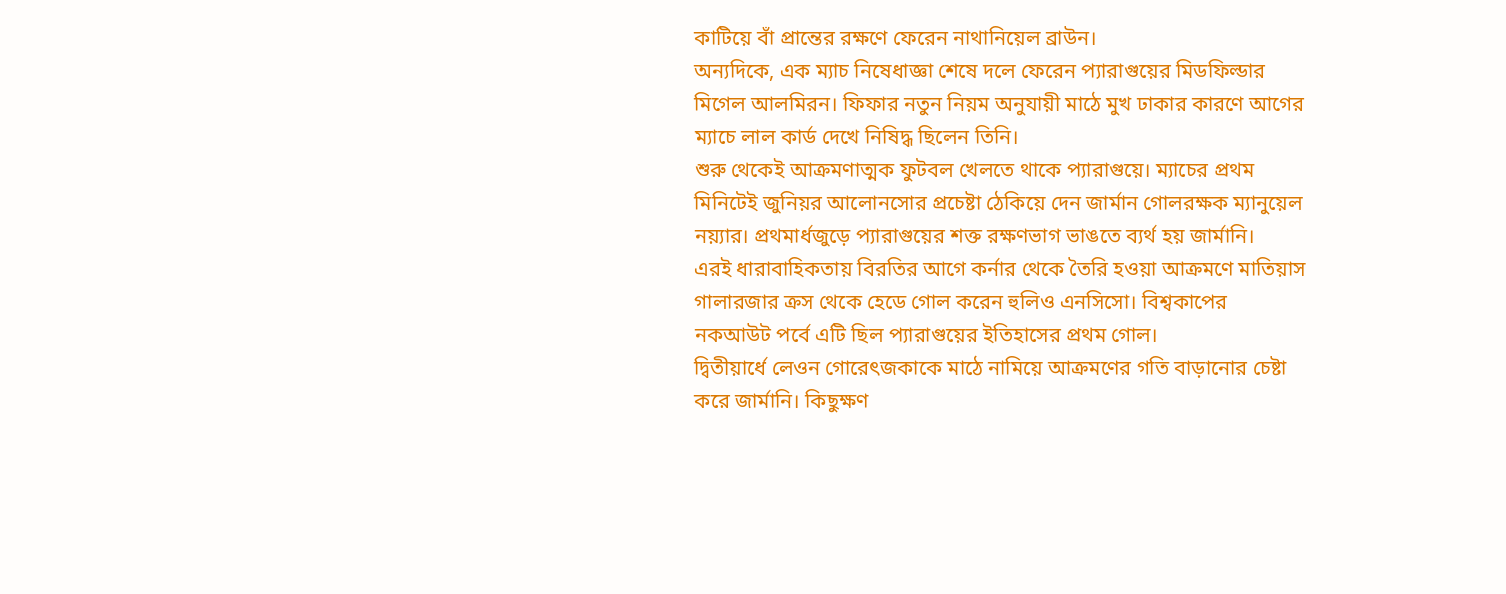কাটিয়ে বাঁ প্রান্তের রক্ষণে ফেরেন নাথানিয়েল ব্রাউন।
অন্যদিকে, এক ম্যাচ নিষেধাজ্ঞা শেষে দলে ফেরেন প্যারাগুয়ের মিডফিল্ডার মিগেল আলমিরন। ফিফার নতুন নিয়ম অনুযায়ী মাঠে মুখ ঢাকার কারণে আগের ম্যাচে লাল কার্ড দেখে নিষিদ্ধ ছিলেন তিনি।
শুরু থেকেই আক্রমণাত্মক ফুটবল খেলতে থাকে প্যারাগুয়ে। ম্যাচের প্রথম মিনিটেই জুনিয়র আলোনসোর প্রচেষ্টা ঠেকিয়ে দেন জার্মান গোলরক্ষক ম্যানুয়েল নয়্যার। প্রথমার্ধজুড়ে প্যারাগুয়ের শক্ত রক্ষণভাগ ভাঙতে ব্যর্থ হয় জার্মানি।
এরই ধারাবাহিকতায় বিরতির আগে কর্নার থেকে তৈরি হওয়া আক্রমণে মাতিয়াস গালারজার ক্রস থেকে হেডে গোল করেন হুলিও এনসিসো। বিশ্বকাপের নকআউট পর্বে এটি ছিল প্যারাগুয়ের ইতিহাসের প্রথম গোল।
দ্বিতীয়ার্ধে লেওন গোরেৎজকাকে মাঠে নামিয়ে আক্রমণের গতি বাড়ানোর চেষ্টা করে জার্মানি। কিছুক্ষণ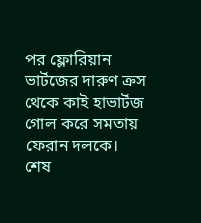পর ফ্লোরিয়ান ভার্টজের দারুণ ক্রস থেকে কাই হাভার্টজ গোল করে সমতায় ফেরান দলকে।
শেষ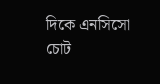দিকে এনসিসো চোট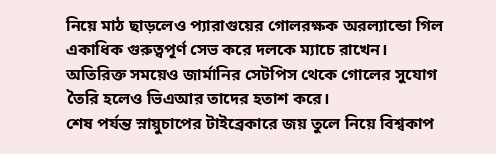নিয়ে মাঠ ছাড়লেও প্যারাগুয়ের গোলরক্ষক অরল্যান্ডো গিল একাধিক গুরুত্বপূর্ণ সেভ করে দলকে ম্যাচে রাখেন। অতিরিক্ত সময়েও জার্মানির সেটপিস থেকে গোলের সুযোগ তৈরি হলেও ভিএআর তাদের হতাশ করে।
শেষ পর্যন্ত স্নায়ুচাপের টাইব্রেকারে জয় তুলে নিয়ে বিশ্বকাপ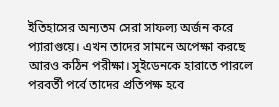ইতিহাসের অন্যতম সেরা সাফল্য অর্জন করে প্যারাগুয়ে। এখন তাদের সামনে অপেক্ষা করছে আরও কঠিন পরীক্ষা। সুইডেনকে হারাতে পারলে পরবর্তী পর্বে তাদের প্রতিপক্ষ হবে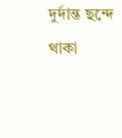দুর্দান্ত ছন্দে থাকা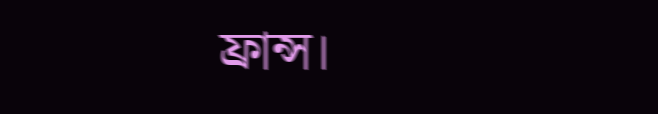ফ্রান্স।